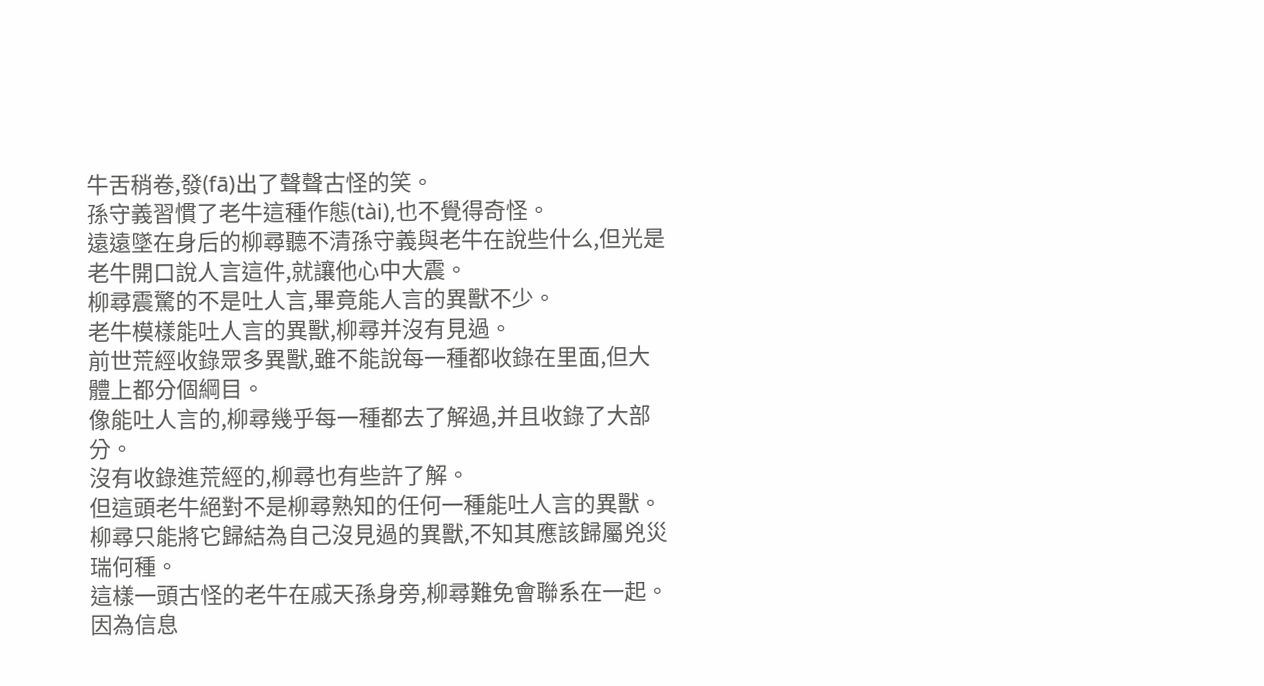牛舌稍卷,發(fā)出了聲聲古怪的笑。
孫守義習慣了老牛這種作態(tài),也不覺得奇怪。
遠遠墜在身后的柳尋聽不清孫守義與老牛在說些什么,但光是老牛開口說人言這件,就讓他心中大震。
柳尋震驚的不是吐人言,畢竟能人言的異獸不少。
老牛模樣能吐人言的異獸,柳尋并沒有見過。
前世荒經收錄眾多異獸,雖不能說每一種都收錄在里面,但大體上都分個綱目。
像能吐人言的,柳尋幾乎每一種都去了解過,并且收錄了大部分。
沒有收錄進荒經的,柳尋也有些許了解。
但這頭老牛絕對不是柳尋熟知的任何一種能吐人言的異獸。
柳尋只能將它歸結為自己沒見過的異獸,不知其應該歸屬兇災瑞何種。
這樣一頭古怪的老牛在戚天孫身旁,柳尋難免會聯系在一起。
因為信息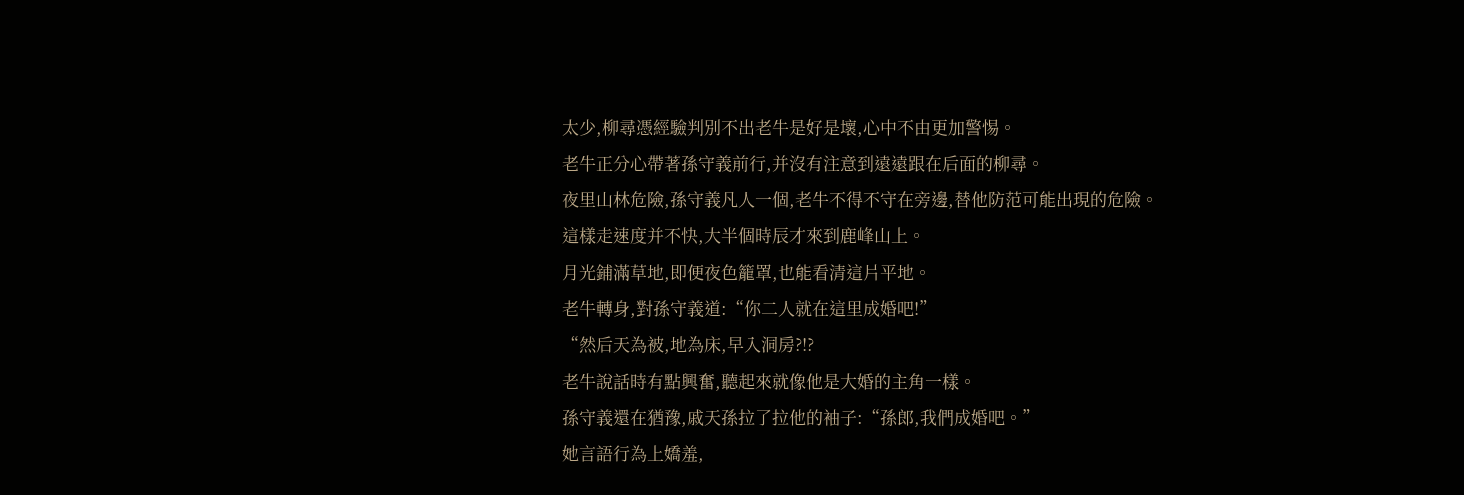太少,柳尋憑經驗判別不出老牛是好是壞,心中不由更加警惕。
老牛正分心帶著孫守義前行,并沒有注意到遠遠跟在后面的柳尋。
夜里山林危險,孫守義凡人一個,老牛不得不守在旁邊,替他防范可能出現的危險。
這樣走速度并不快,大半個時辰才來到鹿峰山上。
月光鋪滿草地,即便夜色籠罩,也能看清這片平地。
老牛轉身,對孫守義道:“你二人就在這里成婚吧!”
“然后天為被,地為床,早入洞房?!?
老牛說話時有點興奮,聽起來就像他是大婚的主角一樣。
孫守義還在猶豫,戚天孫拉了拉他的袖子:“孫郎,我們成婚吧。”
她言語行為上嬌羞,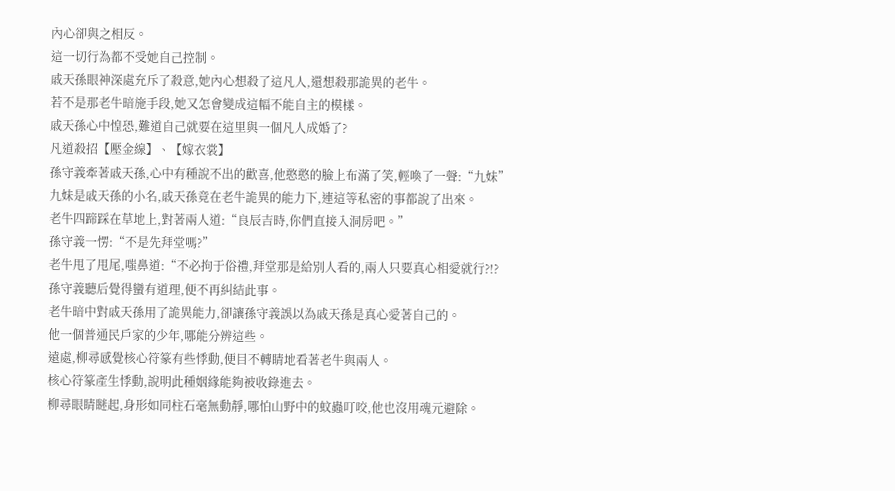內心卻與之相反。
這一切行為都不受她自己控制。
戚天孫眼神深處充斥了殺意,她內心想殺了這凡人,還想殺那詭異的老牛。
若不是那老牛暗施手段,她又怎會變成這幅不能自主的模樣。
戚天孫心中惶恐,難道自己就要在這里與一個凡人成婚了?
凡道殺招【壓金線】、【嫁衣裳】
孫守義牽著戚天孫,心中有種說不出的歡喜,他憨憨的臉上布滿了笑,輕喚了一聲:“九妹”
九妹是戚天孫的小名,戚天孫竟在老牛詭異的能力下,連這等私密的事都說了出來。
老牛四蹄踩在草地上,對著兩人道:“良辰吉時,你們直接入洞房吧。”
孫守義一愣:“不是先拜堂嗎?”
老牛甩了甩尾,嗤鼻道:“不必拘于俗禮,拜堂那是給別人看的,兩人只要真心相愛就行?!?
孫守義聽后覺得蠻有道理,便不再糾結此事。
老牛暗中對戚天孫用了詭異能力,卻讓孫守義誤以為戚天孫是真心愛著自己的。
他一個普通民戶家的少年,哪能分辨這些。
遠處,柳尋感覺核心符篆有些悸動,便目不轉睛地看著老牛與兩人。
核心符篆產生悸動,說明此種姻緣能夠被收錄進去。
柳尋眼睛瞇起,身形如同柱石毫無動靜,哪怕山野中的蚊蟲叮咬,他也沒用魂元避除。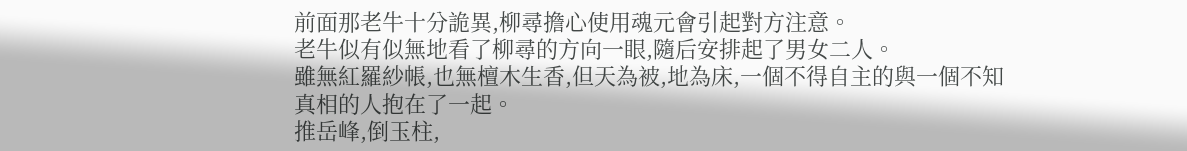前面那老牛十分詭異,柳尋擔心使用魂元會引起對方注意。
老牛似有似無地看了柳尋的方向一眼,隨后安排起了男女二人。
雖無紅羅紗帳,也無檀木生香,但天為被,地為床,一個不得自主的與一個不知真相的人抱在了一起。
推岳峰,倒玉柱,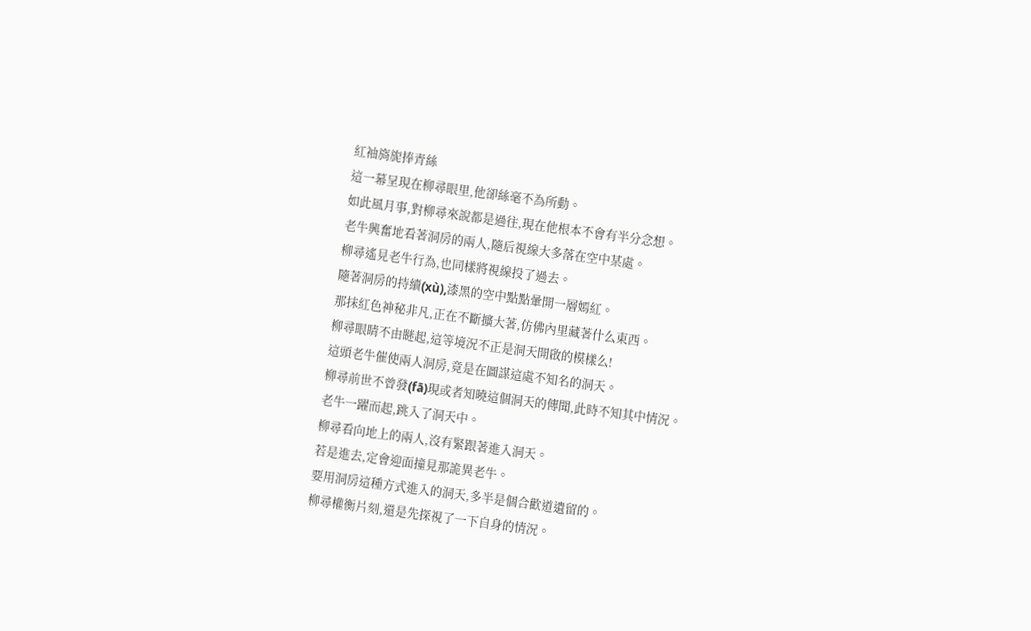紅袖旖旎捧青絲
這一幕呈現在柳尋眼里,他卻絲毫不為所動。
如此風月事,對柳尋來說都是過往,現在他根本不會有半分念想。
老牛興奮地看著洞房的兩人,隨后視線大多落在空中某處。
柳尋遙見老牛行為,也同樣將視線投了過去。
隨著洞房的持續(xù),漆黑的空中點點暈開一層嫣紅。
那抹紅色神秘非凡,正在不斷擴大著,仿佛內里藏著什么東西。
柳尋眼睛不由瞇起,這等境況不正是洞天開啟的模樣么!
這頭老牛催使兩人洞房,竟是在圖謀這處不知名的洞天。
柳尋前世不曾發(fā)現或者知曉這個洞天的傳聞,此時不知其中情況。
老牛一躍而起,跳入了洞天中。
柳尋看向地上的兩人,沒有緊跟著進入洞天。
若是進去,定會迎面撞見那詭異老牛。
要用洞房這種方式進入的洞天,多半是個合歡道遺留的。
柳尋權衡片刻,還是先探視了一下自身的情況。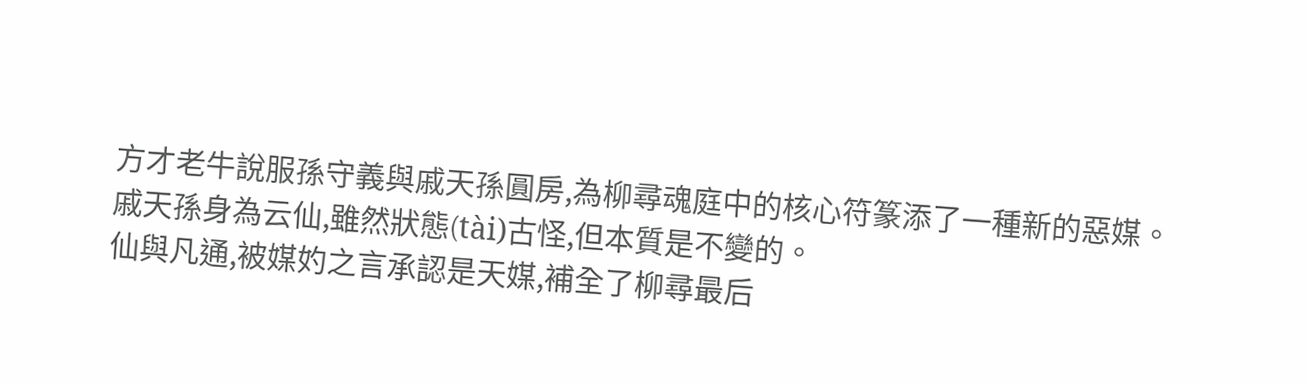方才老牛說服孫守義與戚天孫圓房,為柳尋魂庭中的核心符篆添了一種新的惡媒。
戚天孫身為云仙,雖然狀態(tài)古怪,但本質是不變的。
仙與凡通,被媒妁之言承認是天媒,補全了柳尋最后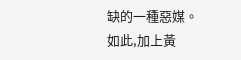缺的一種惡媒。
如此,加上黃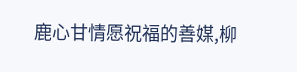鹿心甘情愿祝福的善媒,柳